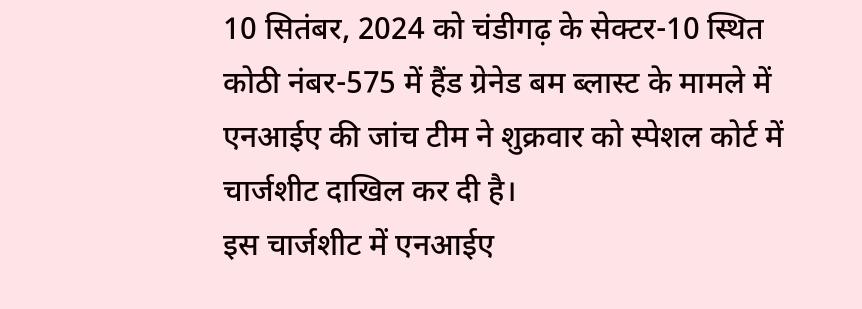10 सितंबर, 2024 को चंडीगढ़ के सेक्टर-10 स्थित कोठी नंबर-575 में हैंड ग्रेनेड बम ब्लास्ट के मामले में एनआईए की जांच टीम ने शुक्रवार को स्पेशल कोर्ट में चार्जशीट दाखिल कर दी है।
इस चार्जशीट में एनआईए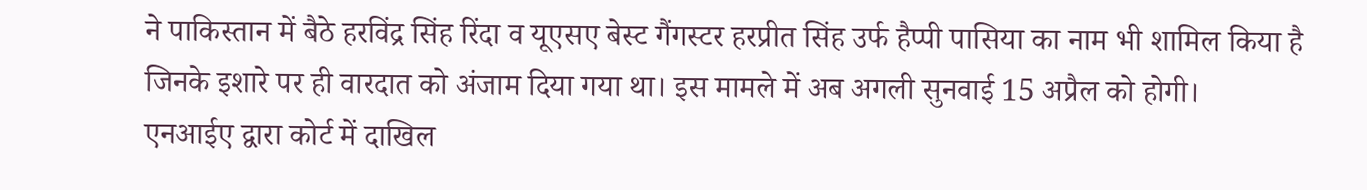ने पाकिस्तान में बैठे हरविंद्र सिंह रिंदा व यूएसए बेस्ट गैंगस्टर हरप्रीत सिंह उर्फ हैप्पी पासिया का नाम भी शामिल किया है जिनके इशारे पर ही वारदात को अंजाम दिया गया था। इस मामले में अब अगली सुनवाई 15 अप्रैल को होगी।
एनआईए द्वारा कोर्ट में दाखिल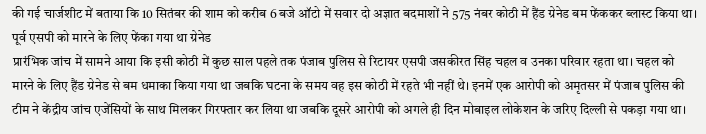की गई चार्जशीट में बताया कि 10 सितंबर की शाम को करीब 6 बजे ऑटो में सवार दो अज्ञात बदमाशों ने 575 नंबर कोठी में हैंड ग्रेनेड बम फेंककर ब्लास्ट किया था।
पूर्व एसपी को मारने के लिए फेंका गया था ग्रेनेड
प्रारंभिक जांच में सामने आया कि इसी कोठी में कुछ साल पहले तक पंजाब पुलिस से रिटायर एसपी जसकीरत सिंह चहल व उनका परिवार रहता था। चहल को मारने के लिए हैंड ग्रेनेड से बम धमाका किया गया था जबकि घटना के समय वह इस कोठी में रहते भी नहीं थे। इनमें एक आरोपी को अमृतसर में पंजाब पुलिस की टीम ने केंद्रीय जांच एजेंसियों के साथ मिलकर गिरफ्तार कर लिया था जबकि दूसरे आरोपी को अगले ही दिन मोबाइल लोकेशन के जरिए दिल्ली से पकड़ा गया था।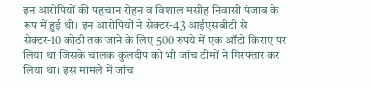इन आरोपियों की पहचान रोहन व विशाल मसीह निवासी पंजाब के रूप में हुई थी। इन आरोपियों ने सेक्टर-43 आईएसबीटी से सेक्टर-10 कोठी तक जाने के लिए 500 रुपये में एक ऑटो किराए पर लिया था जिसके चालक कुलदीप को भी जांच टीमों ने गिरफ्तार कर लिया था। इस मामले में जांच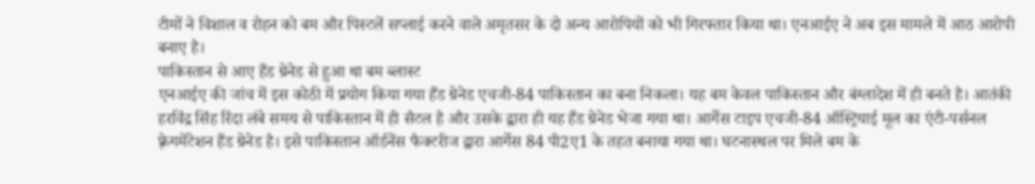टीमों ने विशाल व रोहन को बम और पिस्टलें सप्लाई करने वाले अमृतसर के दो अन्य आरोपियों को भी गिरफ्तार किया था। एनआईए ने अब इस मामले में आठ आरोपी बनाए है।
पाकिस्तान से आए हैंड ग्रेनेड से हुआ था बम ब्लास्ट
एनआईए की जांच में इस कोठी में प्रयोग किया गया हैंड ग्रेनेड एचजी-84 पाकिस्तान का बना निकला। यह बम केवल पाकिस्तान और बंग्लादेश में ही बनते है। आतंकी हरविंद्र सिंह रिंदा लंबे समय से पाकिस्तान में ही सैटल है और उसके द्वारा ही यह हैंड ग्रेनेड भेजा गया था। आर्गेस टाइप एचजी-84 ऑस्ट्रियाई मूल का एंटी-पर्सनल फ़्रेगमेंटेशन हैंड ग्रेनेड है। इसे पाकिस्तान ऑर्डनेंस फैक्टरीज द्वारा आर्गेस 84 पी2ए1 के तहत बनाया गया था। घटनास्थल पर मिले बम के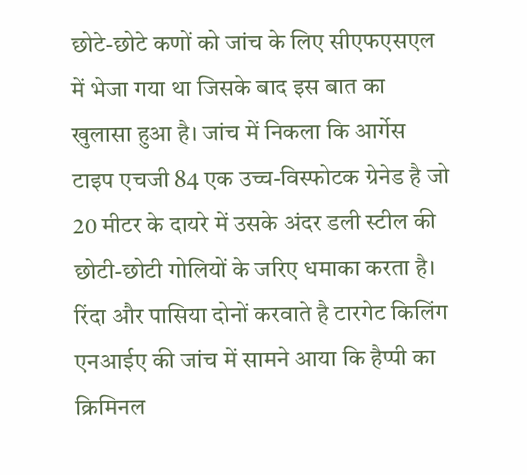छोटे-छोटे कणों को जांच के लिए सीएफएसएल में भेजा गया था जिसके बाद इस बात का खुलासा हुआ है। जांच में निकला कि आर्गेस टाइप एचजी 84 एक उच्च-विस्फोटक ग्रेनेड है जो 20 मीटर के दायरे में उसके अंदर डली स्टील की छोटी-छोटी गोलियों के जरिए धमाका करता है।
रिंदा और पासिया दोनों करवाते है टारगेट किलिंग
एनआईए की जांच में सामने आया कि हैप्पी का क्रिमिनल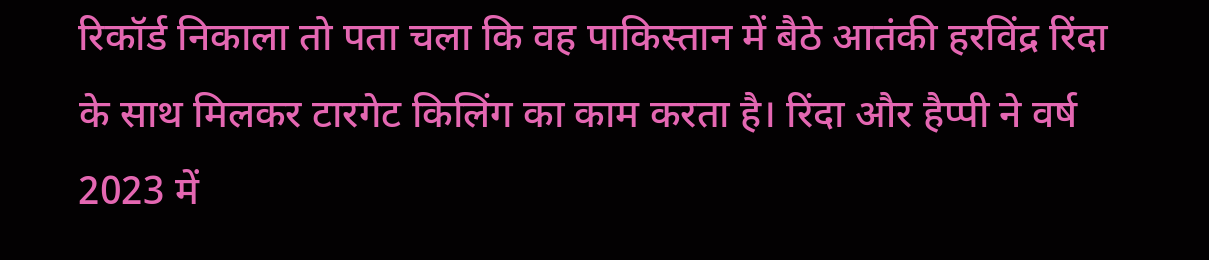रिकॉर्ड निकाला तो पता चला कि वह पाकिस्तान में बैठे आतंकी हरविंद्र रिंदा के साथ मिलकर टारगेट किलिंग का काम करता है। रिंदा और हैप्पी ने वर्ष 2023 में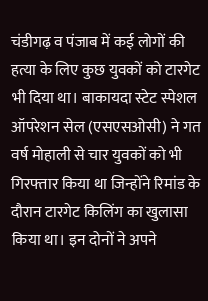चंडीगढ़ व पंजाब में कई लोगों की हत्या के लिए कुछ युवकों को टारगेट भी दिया था। बाकायदा स्टेट स्पेशल ऑपरेशन सेल (एसएसओसी) ने गत वर्ष मोहाली से चार युवकों को भी गिरफ्तार किया था जिन्होंने रिमांड के दौरान टारगेट किलिंग का खुलासा किया था। इन दोनों ने अपने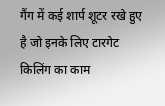गैंग में कई शार्प शूटर रखे हुए है जो इनके लिए टारगेट किलिंग का काम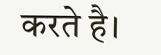करते है।